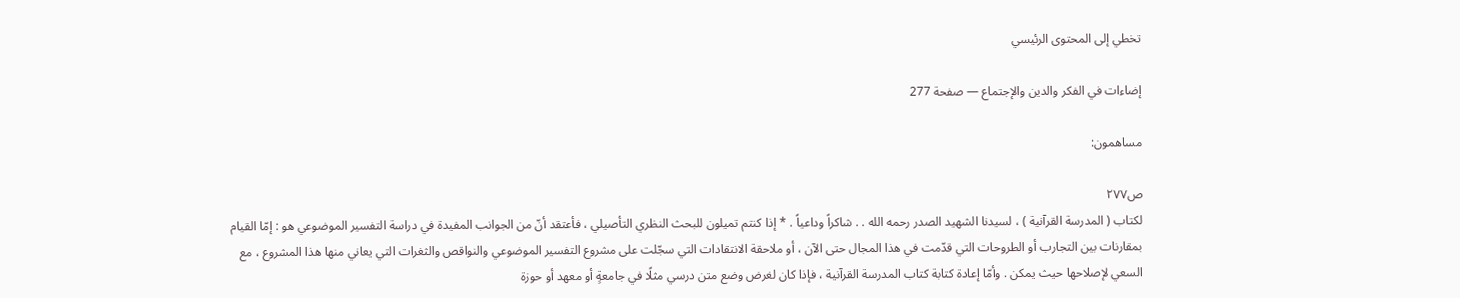تخطي إلى المحتوى الرئيسي

إضاءات في الفكر والدين والإجتماع — صفحة 277

مساهمون:

ص٢٧٧
لكتاب ( المدرسة القرآنية ) ، لسيدنا الشهيد الصدر رحمه الله . . شاكراً وداعياً . * إذا كنتم تميلون للبحث النظري التأصيلي ، فأعتقد أنّ من الجوانب المفيدة في دراسة التفسير الموضوعي هو : إمّا القيام بمقارنات بين التجارب أو الطروحات التي قدّمت في هذا المجال حتى الآن ، أو ملاحقة الانتقادات التي سجّلت على مشروع التفسير الموضوعي والنواقص والثغرات التي يعاني منها هذا المشروع ، مع السعي لإصلاحها حيث يمكن . وأمّا إعادة كتابة كتاب المدرسة القرآنية ، فإذا كان لغرض وضع متن درسي مثلًا في جامعةٍ أو معهد أو حوزة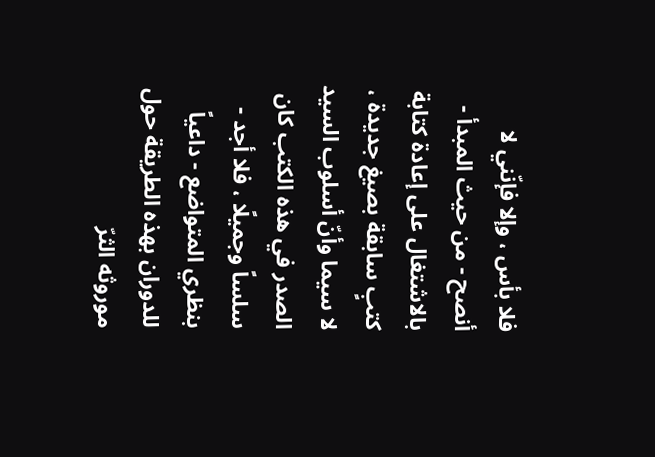فلا بأس ، وإلا فإنّني لا أنصح - من حيث المبدأ - بالاشتغال على إعادة كتابة كتبٍ سابقة بصيغ جديدة ، لا سيما وأنّ أسلوب السيد الصدر في هذه الكتب كان سلساً وجميلًا ، فلا أجد - بنظري المتواضع - داعياً للدوران بهذه الطريقة حول موروثه الثرّ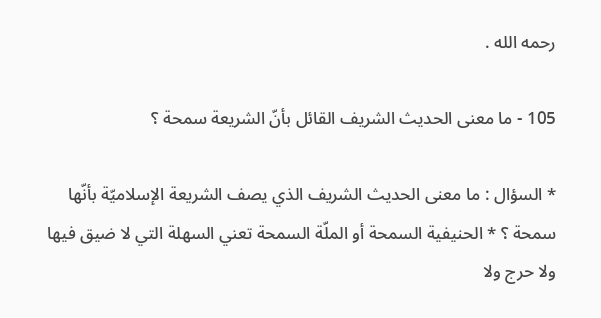رحمه الله .

105 - ما معنى الحديث الشريف القائل بأنّ الشريعة سمحة ؟

* السؤال : ما معنى الحديث الشريف الذي يصف الشريعة الإسلاميّة بأنّها سمحة ؟ * الحنيفية السمحة أو الملّة السمحة تعني السهلة التي لا ضيق فيها ولا حرج ولا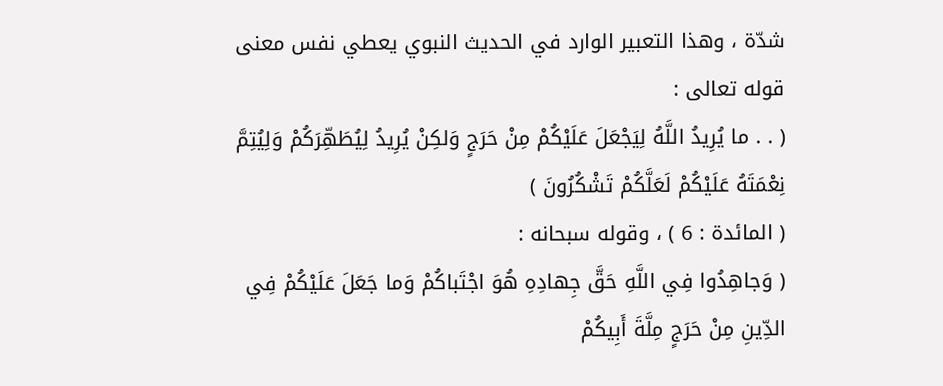شدّة ، وهذا التعبير الوارد في الحديث النبوي يعطي نفس معنى قوله تعالى :
( . . ما يُرِيدُ اللَّهُ لِيَجْعَلَ عَلَيْكُمْ مِنْ حَرَجٍ وَلكِنْ يُرِيدُ لِيُطَهِّرَكُمْ وَلِيُتِمَّ نِعْمَتَهُ عَلَيْكُمْ لَعَلَّكُمْ تَشْكُرُونَ )
( المائدة : 6 ) ، وقوله سبحانه :
( وَجاهِدُوا فِي اللَّهِ حَقَّ جِهادِهِ هُوَ اجْتَباكُمْ وَما جَعَلَ عَلَيْكُمْ فِي الدِّينِ مِنْ حَرَجٍ مِلَّةَ أَبِيكُمْ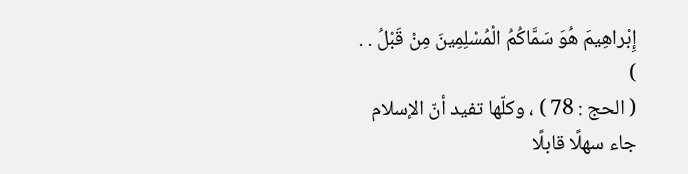إِبْراهِيمَ هُوَ سَمَّاكُمُ الْمُسْلِمِينَ مِنْ قَبْلُ . . )
( الحج : 78 ) ، وكلّها تفيد أنّ الإسلام جاء سهلًا قابلًا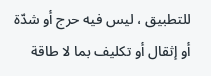للتطبيق ، ليس فيه حرج أو شدّة أو إثقال أو تكليف بما لا طاقة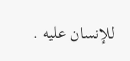للإنسان عليه .